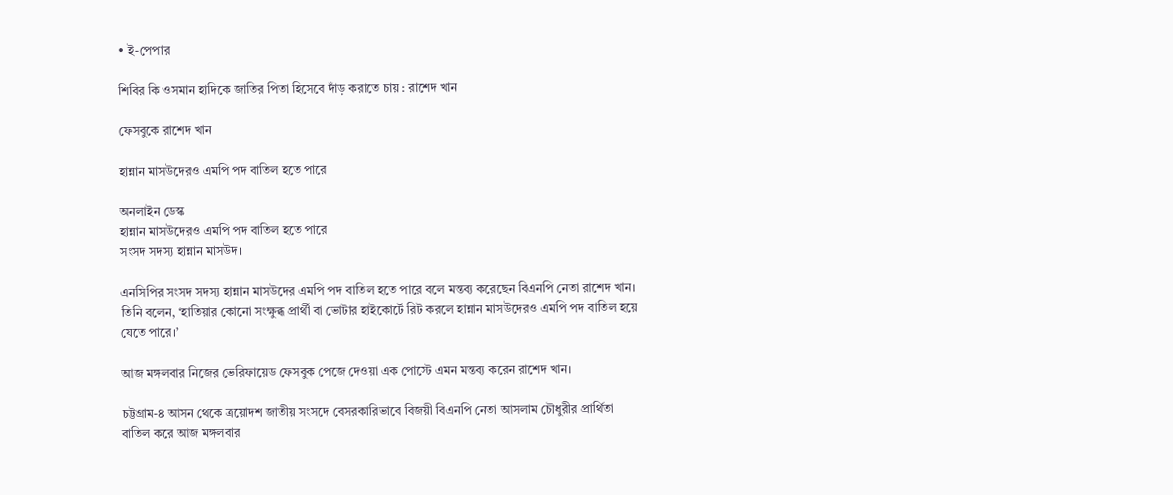• ই-পেপার

শিবির কি ওসমান হাদিকে জাতির পিতা হিসেবে দাঁড় করাতে চায় : রাশেদ খান

ফেসবুকে রাশেদ খান

হান্নান মাসউদেরও এমপি পদ বাতিল হতে পারে

অনলাইন ডেস্ক
হান্নান মাসউদেরও এমপি পদ বাতিল হতে পারে
সংসদ সদস্য হান্নান মাসউদ।

এনসিপির সংসদ সদস্য হান্নান মাসউদের এমপি পদ বাতিল হতে পারে বলে মন্তব্য করেছেন বিএনপি নেতা রাশেদ খান। তিনি বলেন, ‘হাতিয়ার কোনো সংক্ষুব্ধ প্রার্থী বা ভোটার হাইকোর্টে রিট করলে হান্নান মাসউদেরও এমপি পদ বাতিল হয়ে যেতে পারে।’

আজ মঙ্গলবার নিজের ভেরিফায়েড ফেসবুক পেজে দেওয়া এক পোস্টে এমন মন্তব্য করেন রাশেদ খান।

চট্টগ্রাম-৪ আসন থেকে ত্রয়োদশ জাতীয় সংসদে বেসরকারিভাবে বিজয়ী বিএনপি নেতা আসলাম চৌধুরীর প্রার্থিতা বাতিল করে আজ মঙ্গলবার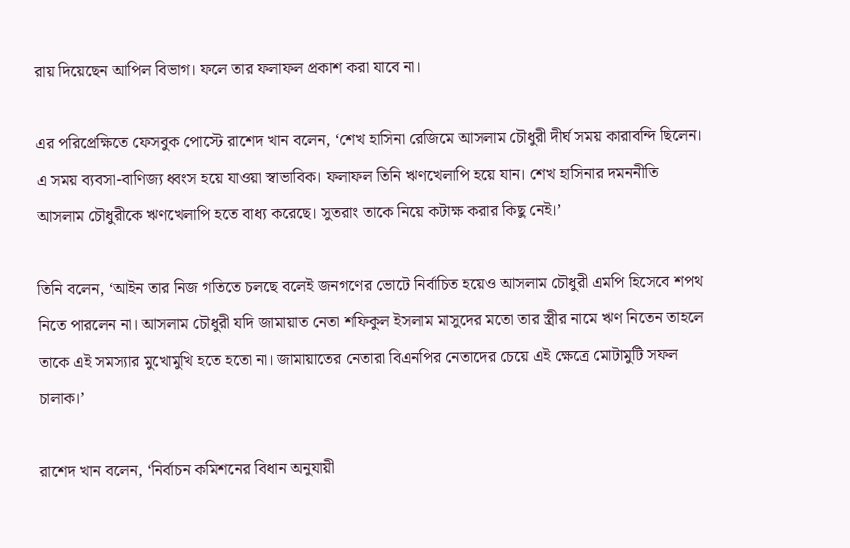রায় দিয়েছেন আপিল বিভাগ। ফলে তার ফলাফল প্রকাশ করা যাবে না।

এর পরিপ্রেক্ষিতে ফেসবুক পোস্টে রাশেদ খান বলেন, ‘শেখ হাসিনা রেজিমে আসলাম চৌধুরী দীর্ঘ সময় কারাবন্দি ছিলেন। এ সময় ব্যবসা-বাণিজ্য ধ্বংস হয়ে যাওয়া স্বাভাবিক। ফলাফল তিনি ঋণখেলাপি হয়ে যান। শেখ হাসিনার দমননীতি আসলাম চৌধুরীকে ঋণখেলাপি হতে বাধ্য করেছে। সুতরাং তাকে নিয়ে কটাক্ষ করার কিছু নেই।’

তিনি বলেন, ‘আইন তার নিজ গতিতে চলছে বলেই জনগণের ভোটে নির্বাচিত হয়েও আসলাম চৌধুরী এমপি হিসেবে শপথ নিতে পারলেন না। আসলাম চৌধুরী যদি জামায়াত নেতা শফিকুল ইসলাম মাসুদের মতো তার স্ত্রীর নামে ঋণ নিতেন তাহলে তাকে এই সমস্যার মুখোমুখি হতে হতো না। জামায়াতের নেতারা বিএনপির নেতাদের চেয়ে এই ক্ষেত্রে মোটামুটি সফল চালাক।’

রাশেদ খান বলেন, ‘নির্বাচন কমিশনের বিধান অনুযায়ী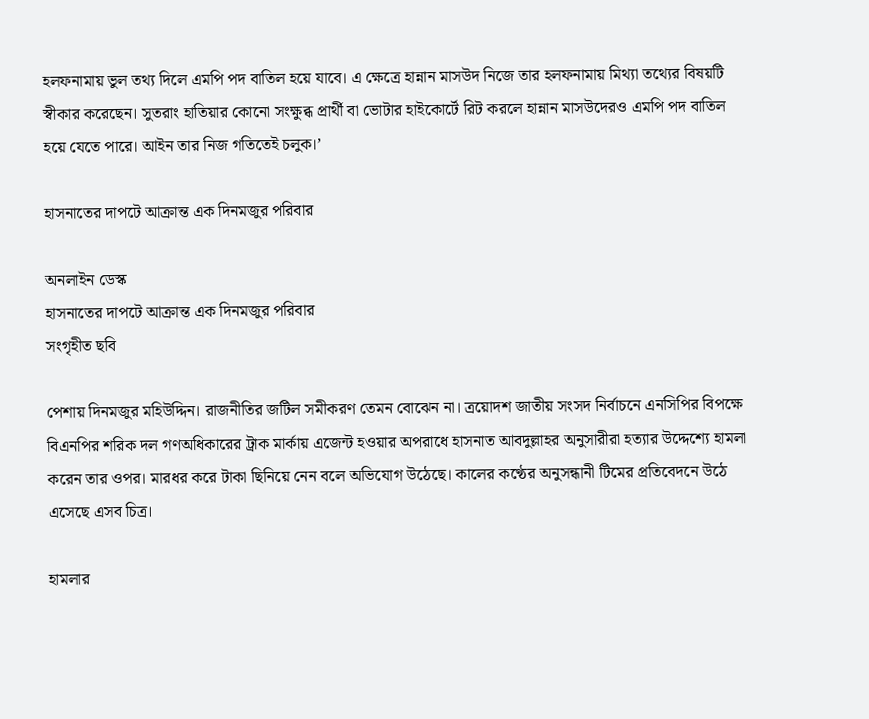হলফনামায় ভুল তথ্য দিলে এমপি পদ বাতিল হয়ে যাবে। এ ক্ষেত্রে হান্নান মাসউদ নিজে তার হলফনামায় মিথ্যা তথ্যের বিষয়টি স্বীকার করেছেন। সুতরাং হাতিয়ার কোনো সংক্ষুব্ধ প্রার্থী বা ভোটার হাইকোর্টে রিট করলে হান্নান মাসউদেরও এমপি পদ বাতিল হয়ে যেতে পারে। আইন তার নিজ গতিতেই চলুক।’

হাসনাতের দাপটে আক্রান্ত এক দিনমজুর পরিবার

অনলাইন ডেস্ক
হাসনাতের দাপটে আক্রান্ত এক দিনমজুর পরিবার
সংগৃহীত ছবি

পেশায় দিনমজুর মহিউদ্দিন। রাজনীতির জটিল সমীকরণ তেমন বোঝেন না। ত্রয়োদশ জাতীয় সংসদ নির্বাচনে এনসিপির বিপক্ষে বিএনপির শরিক দল গণঅধিকারের ট্রাক মার্কায় এজেন্ট হওয়ার অপরাধে হাসনাত আবদুল্লাহর অনুসারীরা হত্যার উদ্দেশ্যে হামলা করেন তার ওপর। মারধর করে টাকা ছিনিয়ে নেন বলে অভিযোগ উঠেছে। কালের কণ্ঠের অনুসন্ধানী টিমের প্রতিবেদনে উঠে এসেছে এসব চিত্র।

হামলার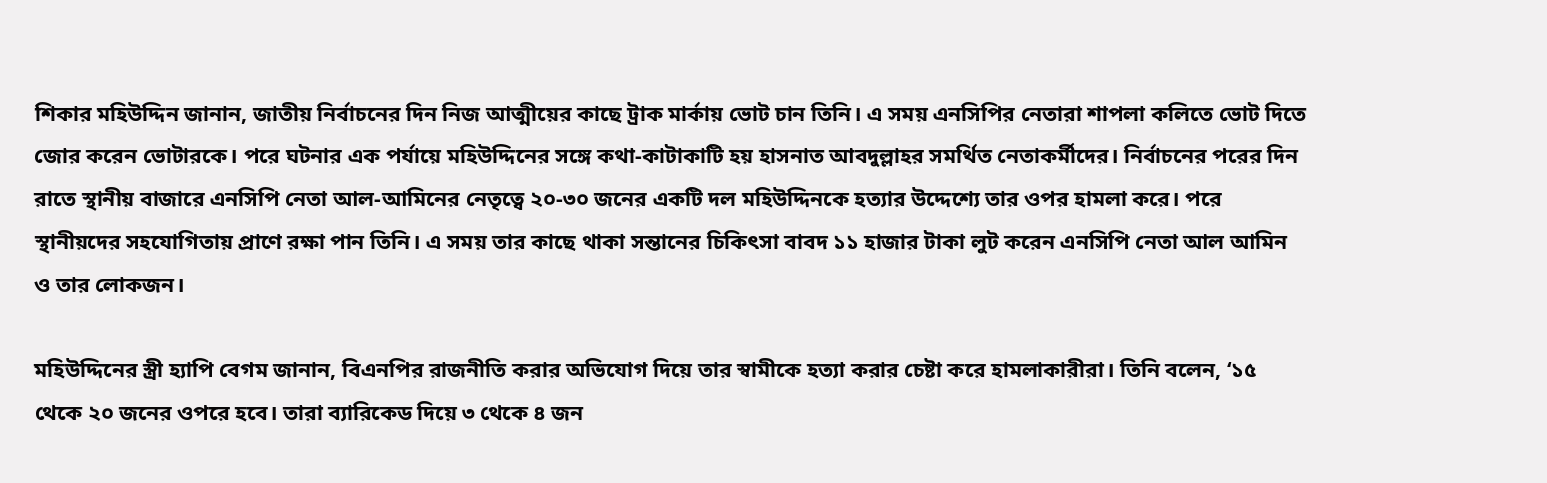শিকার মহিউদ্দিন জানান, জাতীয় নির্বাচনের দিন নিজ আত্মীয়ের কাছে ট্রাক মার্কায় ভোট চান তিনি। এ সময় এনসিপির নেতারা শাপলা কলিতে ভোট দিতে জোর করেন ভোটারকে। পরে ঘটনার এক পর্যায়ে মহিউদ্দিনের সঙ্গে কথা-কাটাকাটি হয় হাসনাত আবদুল্লাহর সমর্থিত নেতাকর্মীদের। নির্বাচনের পরের দিন রাতে স্থানীয় বাজারে এনসিপি নেতা আল-আমিনের নেতৃত্বে ২০-৩০ জনের একটি দল মহিউদ্দিনকে হত্যার উদ্দেশ্যে তার ওপর হামলা করে। পরে স্থানীয়দের সহযোগিতায় প্রাণে রক্ষা পান তিনি। এ সময় তার কাছে থাকা সন্তানের চিকিৎসা বাবদ ১১ হাজার টাকা লুট করেন এনসিপি নেতা আল আমিন ও তার লোকজন।

মহিউদ্দিনের স্ত্রী হ্যাপি বেগম জানান, বিএনপির রাজনীতি করার অভিযোগ দিয়ে তার স্বামীকে হত্যা করার চেষ্টা করে হামলাকারীরা। তিনি বলেন, ‘১৫ থেকে ২০ জনের ওপরে হবে। তারা ব্যারিকেড দিয়ে ৩ থেকে ৪ জন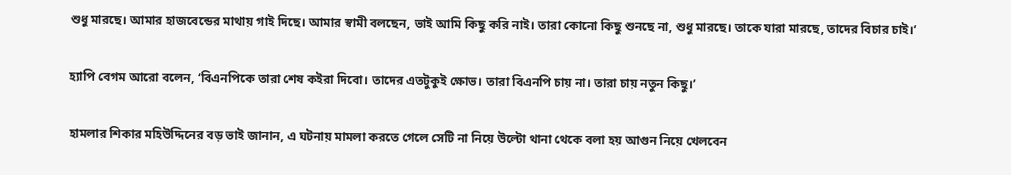শুধু মারছে। আমার হাজবেন্ডের মাথায় গাই দিছে। আমার স্বামী বলছেন, ভাই আমি কিছু করি নাই। তারা কোনো কিছু শুনছে না, শুধু মারছে। তাকে যারা মারছে, তাদের বিচার চাই।’

হ্যাপি বেগম আরো বলেন, ‘বিএনপিকে তারা শেষ কইরা দিবো। তাদের এতটুকুই ক্ষোভ। তারা বিএনপি চায় না। তারা চায় নতুন কিছু।’

হামলার শিকার মহিউদ্দিনের বড় ভাই জানান, এ ঘটনায় মামলা করতে গেলে সেটি না নিয়ে উল্টো থানা থেকে বলা হয় আগুন নিয়ে খেলবেন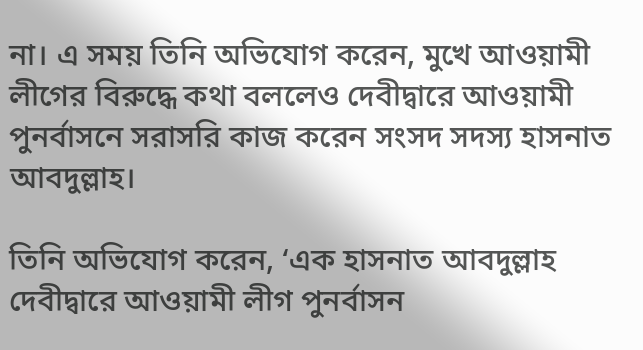না। এ সময় তিনি অভিযোগ করেন, মুখে আওয়ামী লীগের বিরুদ্ধে কথা বললেও দেবীদ্বারে আওয়ামী পুনর্বাসনে সরাসরি কাজ করেন সংসদ সদস্য হাসনাত আবদুল্লাহ।

তিনি অভিযোগ করেন, ‘এক হাসনাত আবদুল্লাহ দেবীদ্বারে আওয়ামী লীগ পুনর্বাসন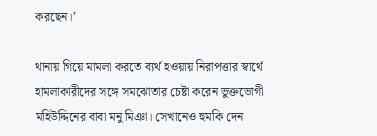করছেন।’

থানায় গিয়ে মামলা করতে ব্যর্থ হওয়ায় নিরাপত্তার স্বার্থে হামলাকারীদের সঙ্গে সমঝোতার চেষ্টা করেন ভুক্তভোগী মহিউদ্দিনের বাবা মনু মিঞা। সেখানেও হুমকি দেন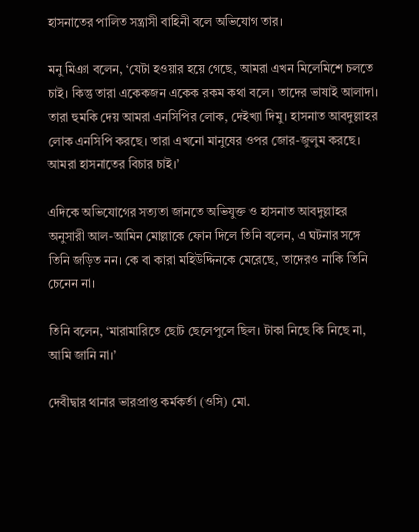হাসনাতের পালিত সন্ত্রাসী বাহিনী বলে অভিযোগ তার।

মনু মিঞা বলেন, ‘যেটা হওয়ার হয়ে গেছে, আমরা এখন মিলেমিশে চলতে চাই। কিন্তু তারা একেকজন একেক রকম কথা বলে। তাদের ভাষাই আলাদা। তারা হুমকি দেয় আমরা এনসিপির লোক, দেইখ্যা দিমু। হাসনাত আবদুল্লাহর লোক এনসিপি করছে। তারা এখনো মানুষের ওপর জোর-জুলুম করছে। আমরা হাসনাতের বিচার চাই।’

এদিকে অভিযোগের সত্যতা জানতে অভিযুক্ত ও হাসনাত আবদুল্লাহর অনুসারী আল-আমিন মোল্লাকে ফোন দিলে তিনি বলেন, এ ঘটনার সঙ্গে তিনি জড়িত নন। কে বা কারা মহিউদ্দিনকে মেরেছে, তাদেরও নাকি তিনি চেনেন না।

তিনি বলেন, ‘মারামারিতে ছোট ছেলেপুলে ছিল। টাকা নিছে কি নিছে না, আমি জানি না।’

দেবীদ্বার থানার ভারপ্রাপ্ত কর্মকর্তা (ওসি) মো.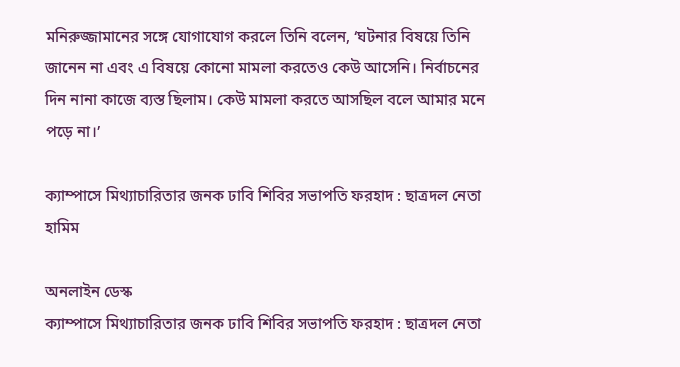মনিরুজ্জামানের সঙ্গে যোগাযোগ করলে তিনি বলেন, ‘ঘটনার বিষয়ে তিনি জানেন না এবং এ বিষয়ে কোনো মামলা করতেও কেউ আসেনি। নির্বাচনের দিন নানা কাজে ব্যস্ত ছিলাম। কেউ মামলা করতে আসছিল বলে আমার মনে পড়ে না।’

ক্যাম্পাসে মিথ্যাচারিতার জনক ঢাবি শিবির সভাপতি ফরহাদ : ছাত্রদল নেতা হামিম

অনলাইন ডেস্ক
ক্যাম্পাসে মিথ্যাচারিতার জনক ঢাবি শিবির সভাপতি ফরহাদ : ছাত্রদল নেতা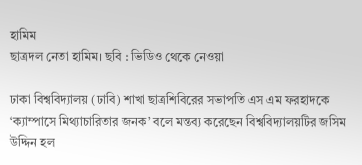হামিম
ছাত্রদল নেতা হামিম। ছবি : ভিডিও থেকে নেওয়া

ঢাকা বিশ্ববিদ্যালয় (ঢাবি) শাখা ছাত্রশিবিরের সভাপতি এস এম ফরহাদকে ‘ক্যাম্পাসে মিথ্যাচারিতার জনক’ বলে মন্তব্য করেছেন বিশ্ববিদ্যালয়টির জসিম উদ্দিন হল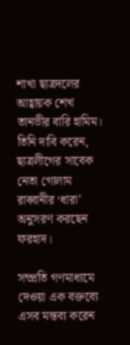শাখা ছাত্রদলের আহ্বায়ক শেখ তানভীর বারি হামিম। তিনি দাবি করেন, ছাত্রলীগের সাবেক নেতা গোলাম রাব্বানীর ‘ধারা’ অনুসরণ করছেন ফরহাদ।

সম্প্রতি গণমাধ্যমে দেওয়া এক বক্তব্যে এসব মন্তব্য করেন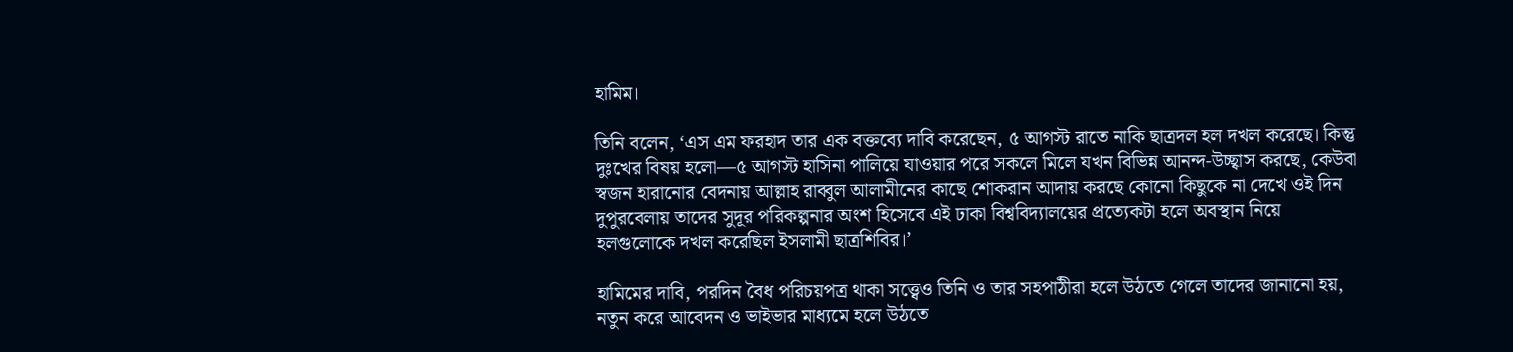হামিম।

তিনি বলেন, ‘এস এম ফরহাদ তার এক বক্তব্যে দাবি করেছেন, ৫ আগস্ট রাতে নাকি ছাত্রদল হল দখল করেছে। কিন্তু দুঃখের বিষয় হলো—৫ আগস্ট হাসিনা পালিয়ে যাওয়ার পরে সকলে মিলে যখন বিভিন্ন আনন্দ-উচ্ছ্বাস করছে, কেউবা স্বজন হারানোর বেদনায় আল্লাহ রাব্বুল আলামীনের কাছে শোকরান আদায় করছে কোনো কিছুকে না দেখে ওই দিন দুপুরবেলায় তাদের সুদূর পরিকল্পনার অংশ হিসেবে এই ঢাকা বিশ্ববিদ্যালয়ের প্রত্যেকটা হলে অবস্থান নিয়ে হলগুলোকে দখল করেছিল ইসলামী ছাত্রশিবির।’

হামিমের দাবি, পরদিন বৈধ পরিচয়পত্র থাকা সত্ত্বেও তিনি ও তার সহপাঠীরা হলে উঠতে গেলে তাদের জানানো হয়, নতুন করে আবেদন ও ভাইভার মাধ্যমে হলে উঠতে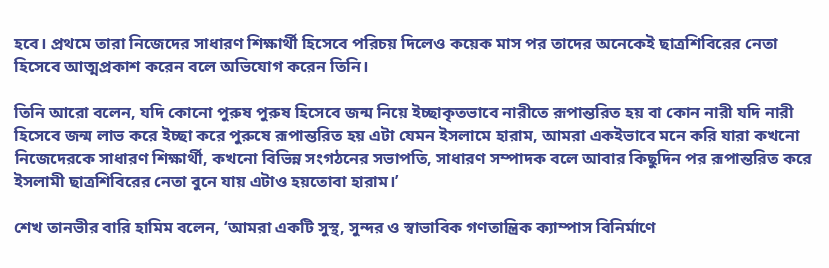হবে। প্রথমে তারা নিজেদের সাধারণ শিক্ষার্থী হিসেবে পরিচয় দিলেও কয়েক মাস পর তাদের অনেকেই ছাত্রশিবিরের নেতা হিসেবে আত্মপ্রকাশ করেন বলে অভিযোগ করেন তিনি।

তিনি আরো বলেন, যদি কোনো পুরুষ পুরুষ হিসেবে জন্ম নিয়ে ইচ্ছাকৃতভাবে নারীতে রূপান্তরিত হয় বা কোন নারী যদি নারী হিসেবে জন্ম লাভ করে ইচ্ছা করে পুরুষে রূপান্তরিত হয় এটা যেমন ইসলামে হারাম, আমরা একইভাবে মনে করি যারা কখনো নিজেদেরকে সাধারণ শিক্ষার্থী, কখনো বিভিন্ন সংগঠনের সভাপতি, সাধারণ সম্পাদক বলে আবার কিছুদিন পর রূপান্তরিত করে ইসলামী ছাত্রশিবিরের নেতা বুনে যায় এটাও হয়তোবা হারাম।’

শেখ তানভীর বারি হামিম বলেন, ‘আমরা একটি সুস্থ, সুন্দর ও স্বাভাবিক গণতান্ত্রিক ক্যাম্পাস বিনির্মাণে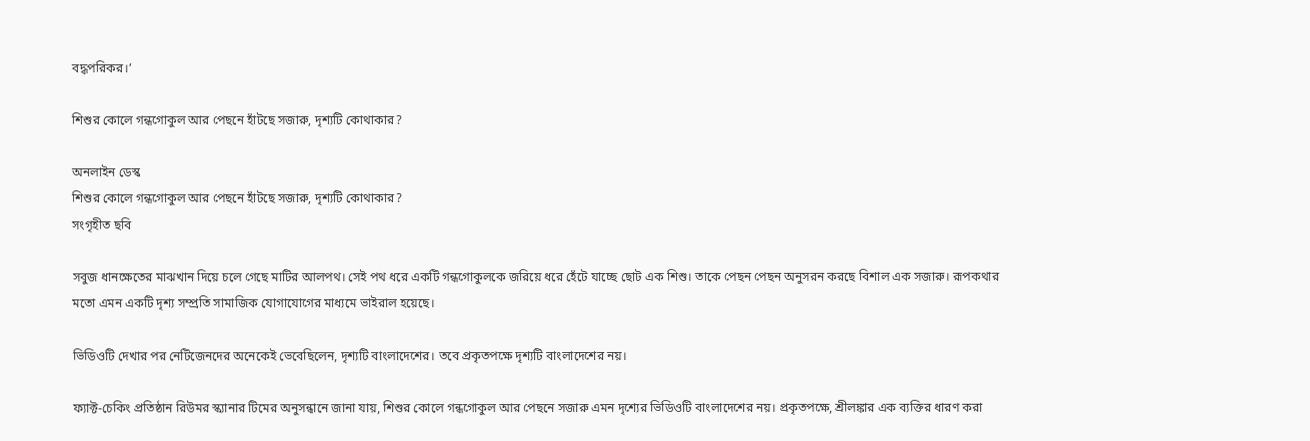বদ্ধপরিকর।’

শিশুর কোলে গন্ধগোকুল আর পেছনে হাঁটছে সজারু, দৃশ্যটি কোথাকার?

অনলাইন ডেস্ক
শিশুর কোলে গন্ধগোকুল আর পেছনে হাঁটছে সজারু, দৃশ্যটি কোথাকার?
সংগৃহীত ছবি

সবুজ ধানক্ষেতের মাঝখান দিয়ে চলে গেছে মাটির আলপথ। সেই পথ ধরে একটি গন্ধগোকুলকে জরিয়ে ধরে হেঁটে যাচ্ছে ছোট এক শিশু। তাকে পেছন পেছন অনুসরন করছে বিশাল এক সজারু। রূপকথার মতো এমন একটি দৃশ্য সম্প্রতি সামাজিক যোগাযোগের মাধ্যমে ভাইরাল হয়েছে।

ভিডিওটি দেখার পর নেটিজেনদের অনেকেই ভেবেছিলেন, দৃশ্যটি বাংলাদেশের। তবে প্রকৃতপক্ষে দৃশ্যটি বাংলাদেশের নয়।

ফ্যাক্ট-চেকিং প্রতিষ্ঠান রিউমর স্ক্যানার টিমের অনুসন্ধানে জানা যায়, শিশুর কোলে গন্ধগোকুল আর পেছনে সজারু এমন দৃশ্যের ভিডিওটি বাংলাদেশের নয়। প্রকৃতপক্ষে, শ্রীলঙ্কার এক ব্যক্তির ধারণ করা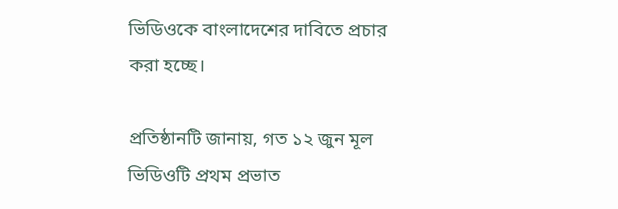ভিডিওকে বাংলাদেশের দাবিতে প্রচার করা হচ্ছে।

প্রতিষ্ঠানটি জানায়, গত ১২ জুন মূল ভিডিওটি প্রথম প্রভাত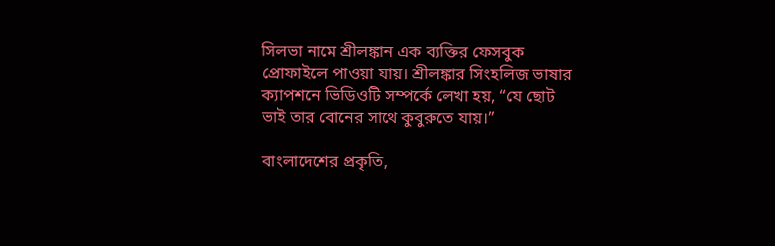সিলভা নামে শ্রীলঙ্কান এক ব্যক্তির ফেসবুক প্রোফাইলে পাওয়া যায়। শ্রীলঙ্কার সিংহলিজ ভাষার ক্যাপশনে ভিডিওটি সম্পর্কে লেখা হয়, “যে ছোট ভাই তার বোনের সাথে কুবুরুতে যায়।”

বাংলাদেশের প্রকৃতি,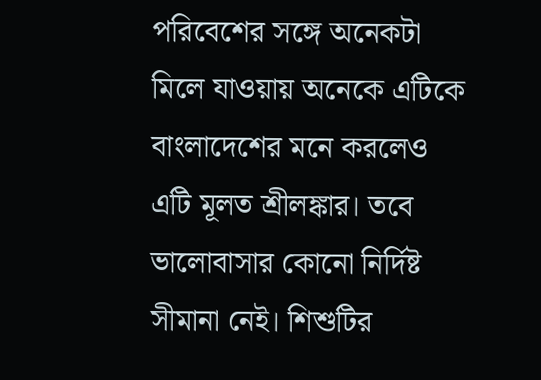পরিবেশের সঙ্গে অনেকটা মিলে যাওয়ায় অনেকে এটিকে বাংলাদেশের মনে করলেও এটি মূলত শ্রীলঙ্কার। তবে ভালোবাসার কোনো নির্দিষ্ট সীমানা নেই। শিশুটির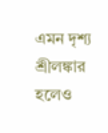এমন দৃশ্য শ্রীলঙ্কার হলেও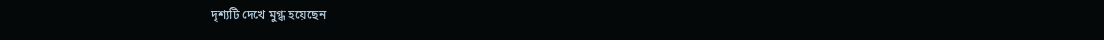দৃশ্যটি দেখে মুগ্ধ হয়েছেন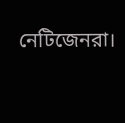নেটিজেনরা।